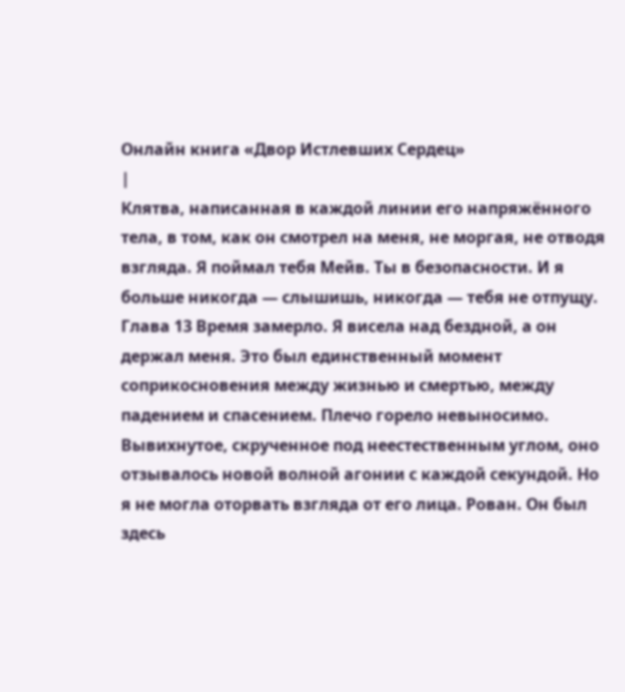Онлайн книга «Двор Истлевших Сердец»
|
Клятва, написанная в каждой линии его напряжённого тела, в том, как он смотрел на меня, не моргая, не отводя взгляда. Я поймал тебя Мейв. Ты в безопасности. И я больше никогда — слышишь, никогда — тебя не отпущу. Глава 13 Время замерло. Я висела над бездной, а он держал меня. Это был единственный момент соприкосновения между жизнью и смертью, между падением и спасением. Плечо горело невыносимо. Вывихнутое, скрученное под неестественным углом, оно отзывалось новой волной агонии с каждой секундой. Но я не могла оторвать взгляда от его лица. Рован. Он был здесь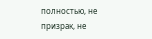полностью, не призрак, не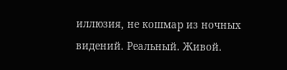иллюзия, не кошмар из ночных видений. Реальный. Живой.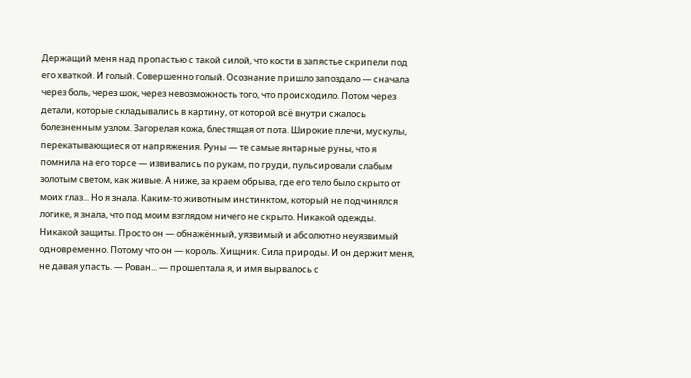Держащий меня над пропастью с такой силой, что кости в запястье скрипели под его хваткой. И голый. Совершенно голый. Осознание пришло запоздало — сначала через боль, через шок, через невозможность того, что происходило. Потом через детали, которые складывались в картину, от которой всё внутри сжалось болезненным узлом. Загорелая кожа, блестящая от пота. Широкие плечи, мускулы, перекатывающиеся от напряжения. Руны — те самые янтарные руны, что я помнила на его торсе — извивались по рукам, по груди, пульсировали слабым золотым светом, как живые. А ниже, за краем обрыва, где его тело было скрыто от моих глаз... Но я знала. Каким-то животным инстинктом, который не подчинялся логике, я знала, что под моим взглядом ничего не скрыто. Никакой одежды. Никакой защиты. Просто он — обнажённый, уязвимый и абсолютно неуязвимый одновременно. Потому что он — король. Хищник. Сила природы. И он держит меня, не давая упасть. — Рован... — прошептала я, и имя вырвалось с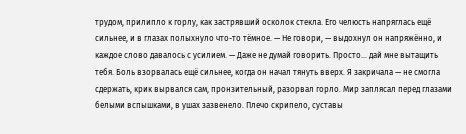трудом, прилипло к горлу, как застрявший осколок стекла. Его челюсть напряглась ещё сильнее, и в глазах полыхнуло что-то тёмное. — Не говори, — выдохнул он напряжённо, и каждое слово давалось с усилием. — Даже не думай говорить. Просто... дай мне вытащить тебя. Боль взорвалась ещё сильнее, когда он начал тянуть вверх. Я закричала — не смогла сдержать, крик вырвался сам, пронзительный, разорвал горло. Мир заплясал перед глазами белыми вспышками, в ушах зазвенело. Плечо скрипело, суставы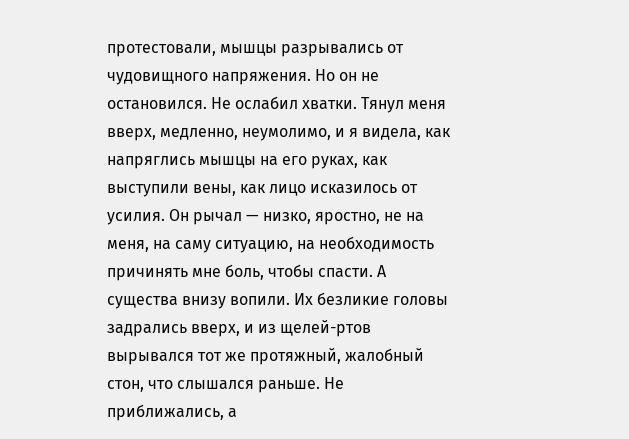протестовали, мышцы разрывались от чудовищного напряжения. Но он не остановился. Не ослабил хватки. Тянул меня вверх, медленно, неумолимо, и я видела, как напряглись мышцы на его руках, как выступили вены, как лицо исказилось от усилия. Он рычал — низко, яростно, не на меня, на саму ситуацию, на необходимость причинять мне боль, чтобы спасти. А существа внизу вопили. Их безликие головы задрались вверх, и из щелей-ртов вырывался тот же протяжный, жалобный стон, что слышался раньше. Не приближались, а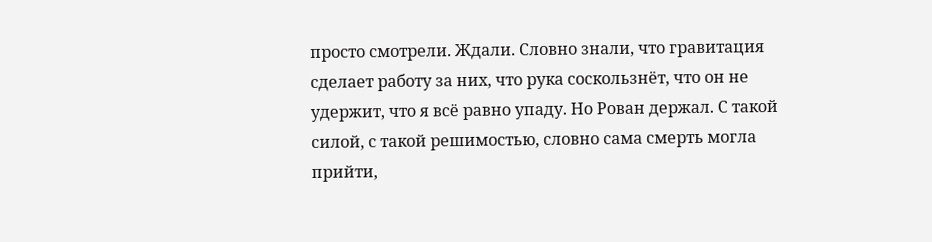просто смотрели. Ждали. Словно знали, что гравитация сделает работу за них, что рука соскользнёт, что он не удержит, что я всё равно упаду. Но Рован держал. С такой силой, с такой решимостью, словно сама смерть могла прийти,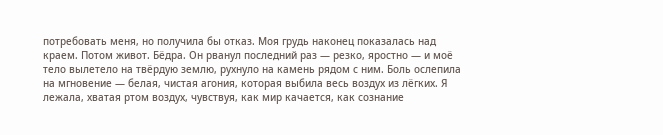потребовать меня, но получила бы отказ. Моя грудь наконец показалась над краем. Потом живот. Бёдра. Он рванул последний раз — резко, яростно — и моё тело вылетело на твёрдую землю, рухнуло на камень рядом с ним. Боль ослепила на мгновение — белая, чистая агония, которая выбила весь воздух из лёгких. Я лежала, хватая ртом воздух, чувствуя, как мир качается, как сознание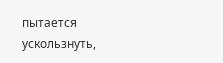пытается ускользнуть,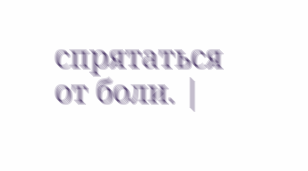спрятаться от боли. |